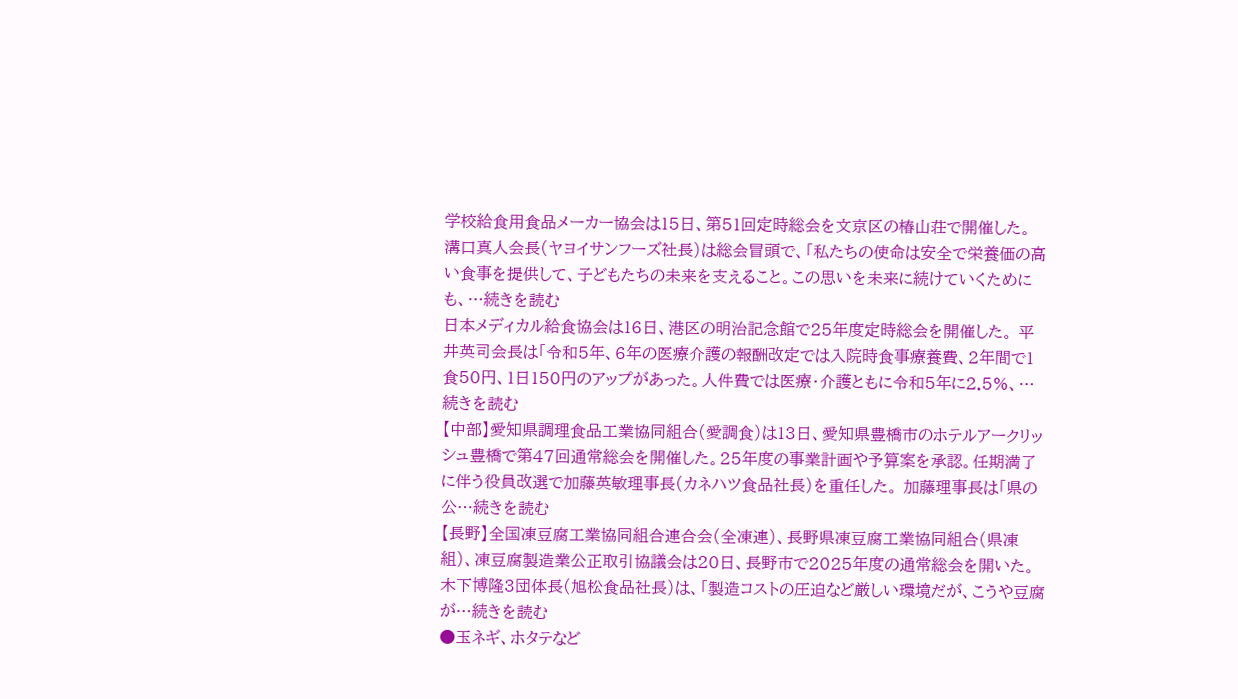学校給食用食品メーカー協会は15日、第51回定時総会を文京区の椿山荘で開催した。 溝口真人会長(ヤヨイサンフーズ社長)は総会冒頭で、「私たちの使命は安全で栄養価の高い食事を提供して、子どもたちの未来を支えること。この思いを未来に続けていくためにも、…続きを読む
日本メディカル給食協会は16日、港区の明治記念館で25年度定時総会を開催した。 平井英司会長は「令和5年、6年の医療介護の報酬改定では入院時食事療養費、2年間で1食50円、1日150円のアップがあった。人件費では医療・介護ともに令和5年に2.5%、…続きを読む
【中部】愛知県調理食品工業協同組合(愛調食)は13日、愛知県豊橋市のホテルアークリッシュ豊橋で第47回通常総会を開催した。25年度の事業計画や予算案を承認。任期満了に伴う役員改選で加藤英敏理事長(カネハツ食品社長)を重任した。 加藤理事長は「県の公…続きを読む
【長野】全国凍豆腐工業協同組合連合会(全凍連)、長野県凍豆腐工業協同組合(県凍組)、凍豆腐製造業公正取引協議会は20日、長野市で2025年度の通常総会を開いた。 木下博隆3団体長(旭松食品社長)は、「製造コストの圧迫など厳しい環境だが、こうや豆腐が…続きを読む
●玉ネギ、ホタテなど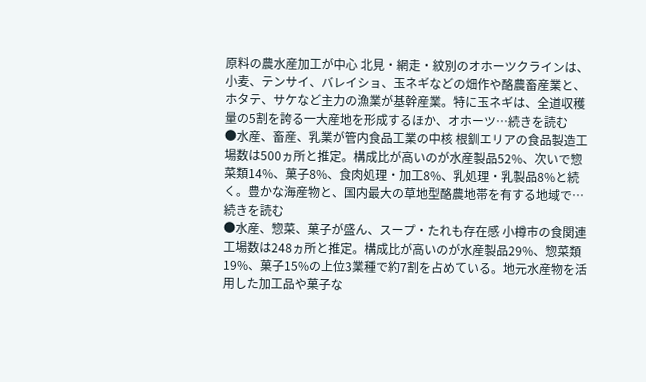原料の農水産加工が中心 北見・網走・紋別のオホーツクラインは、小麦、テンサイ、バレイショ、玉ネギなどの畑作や酪農畜産業と、ホタテ、サケなど主力の漁業が基幹産業。特に玉ネギは、全道収穫量の5割を誇る一大産地を形成するほか、オホーツ…続きを読む
●水産、畜産、乳業が管内食品工業の中核 根釧エリアの食品製造工場数は500ヵ所と推定。構成比が高いのが水産製品52%、次いで惣菜類14%、菓子8%、食肉処理・加工8%、乳処理・乳製品8%と続く。豊かな海産物と、国内最大の草地型酪農地帯を有する地域で…続きを読む
●水産、惣菜、菓子が盛ん、スープ・たれも存在感 小樽市の食関連工場数は248ヵ所と推定。構成比が高いのが水産製品29%、惣菜類19%、菓子15%の上位3業種で約7割を占めている。地元水産物を活用した加工品や菓子な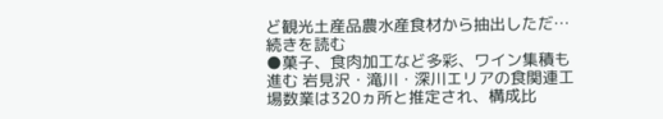ど観光土産品農水産食材から抽出しただ…続きを読む
●菓子、食肉加工など多彩、ワイン集積も進む 岩見沢・滝川・深川エリアの食関連工場数業は320ヵ所と推定され、構成比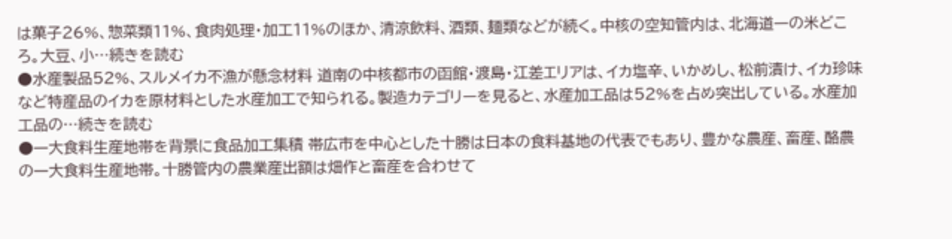は菓子26%、惣菜類11%、食肉処理・加工11%のほか、清涼飲料、酒類、麺類などが続く。中核の空知管内は、北海道一の米どころ。大豆、小…続きを読む
●水産製品52%、スルメイカ不漁が懸念材料 道南の中核都市の函館・渡島・江差エリアは、イカ塩辛、いかめし、松前漬け、イカ珍味など特産品のイカを原材料とした水産加工で知られる。製造カテゴリーを見ると、水産加工品は52%を占め突出している。水産加工品の…続きを読む
●一大食料生産地帯を背景に食品加工集積 帯広市を中心とした十勝は日本の食料基地の代表でもあり、豊かな農産、畜産、酪農の一大食料生産地帯。十勝管内の農業産出額は畑作と畜産を合わせて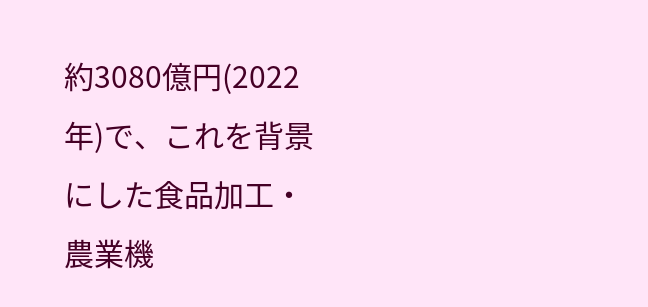約3080億円(2022年)で、これを背景にした食品加工・農業機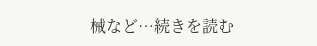械など…続きを読む